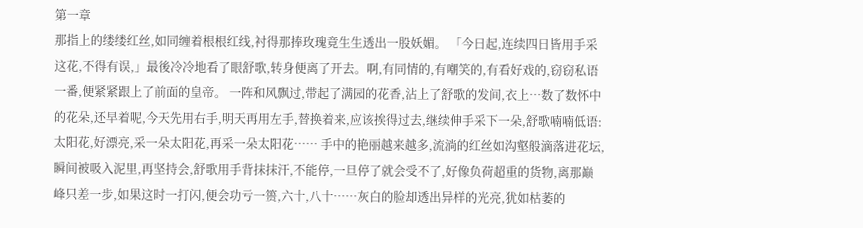第一章
那指上的缕缕红丝,如同缠着根根红线,衬得那捧玫瑰竟生生透出一股妖媚。 「今日起,连续四日皆用手采这花,不得有误,」最後冷冷地看了眼舒歌,转身便离了开去。啊,有同情的,有嘲笑的,有看好戏的,窃窃私语一番,便紧紧跟上了前面的皇帝。 一阵和风飘过,带起了满园的花香,沾上了舒歌的发间,衣上…数了数怀中的花朵,还早着呢,今天先用右手,明天再用左手,替换着来,应该挨得过去,继续伸手采下一朵,舒歌喃喃低语:太阳花,好漂亮,采一朵太阳花,再采一朵太阳花…… 手中的艳丽越来越多,流淌的红丝如沟壑般滴落进花坛,瞬间被吸入泥里,再坚持会,舒歌用手背抹抹汗,不能停,一旦停了就会受不了,好像负荷超重的货物,离那巅峰只差一步,如果这时一打闪,便会功亏一篑,六十,八十……灰白的脸却透出异样的光亮,犹如枯萎的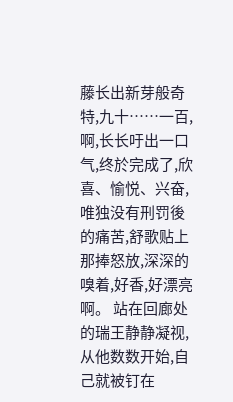藤长出新芽般奇特,九十……一百,啊,长长吁出一口气,终於完成了,欣喜、愉悦、兴奋,唯独没有刑罚後的痛苦,舒歌贴上那捧怒放,深深的嗅着,好香,好漂亮啊。 站在回廊处的瑞王静静凝视,从他数数开始,自己就被钉在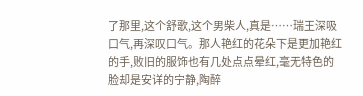了那里,这个舒歌,这个男柴人,真是……瑞王深吸口气,再深叹口气。那人艳红的花朵下是更加艳红的手,败旧的服饰也有几处点点晕红,毫无特色的脸却是安详的宁静,陶醉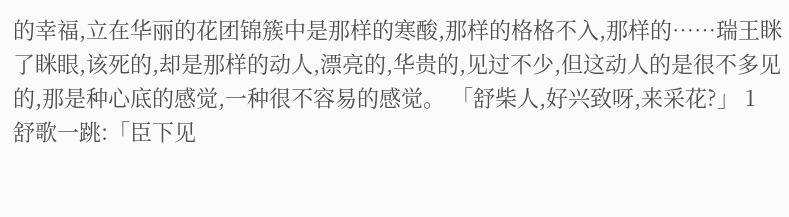的幸福,立在华丽的花团锦簇中是那样的寒酸,那样的格格不入,那样的……瑞王眯了眯眼,该死的,却是那样的动人,漂亮的,华贵的,见过不少,但这动人的是很不多见的,那是种心底的感觉,一种很不容易的感觉。 「舒柴人,好兴致呀,来采花?」 1 舒歌一跳:「臣下见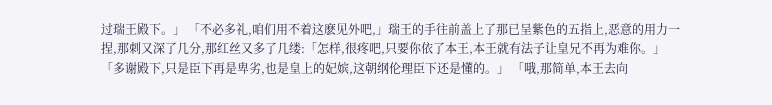过瑞王殿下。」 「不必多礼,咱们用不着这麽见外吧,」瑞王的手往前盖上了那已呈紫色的五指上,恶意的用力一捏,那刺又深了几分,那红丝又多了几缕:「怎样,很疼吧,只要你依了本王,本王就有法子让皇兄不再为难你。」 「多谢殿下,只是臣下再是卑劣,也是皇上的妃嫔,这朝纲伦理臣下还是懂的。」 「哦,那简单,本王去向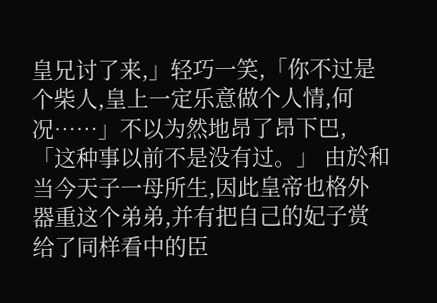皇兄讨了来,」轻巧一笑,「你不过是个柴人,皇上一定乐意做个人情,何况……」不以为然地昂了昂下巴,「这种事以前不是没有过。」 由於和当今天子一母所生,因此皇帝也格外器重这个弟弟,并有把自己的妃子赏给了同样看中的臣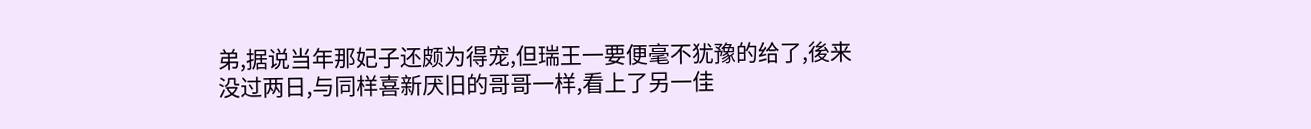弟,据说当年那妃子还颇为得宠,但瑞王一要便毫不犹豫的给了,後来没过两日,与同样喜新厌旧的哥哥一样,看上了另一佳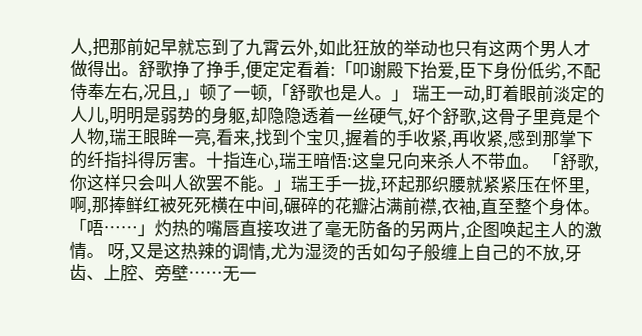人,把那前妃早就忘到了九霄云外,如此狂放的举动也只有这两个男人才做得出。舒歌挣了挣手,便定定看着:「叩谢殿下抬爱,臣下身份低劣,不配侍奉左右,况且,」顿了一顿,「舒歌也是人。」 瑞王一动,盯着眼前淡定的人儿,明明是弱势的身躯,却隐隐透着一丝硬气,好个舒歌,这骨子里竟是个人物,瑞王眼眸一亮,看来,找到个宝贝,握着的手收紧,再收紧,感到那掌下的纤指抖得厉害。十指连心,瑞王暗悟:这皇兄向来杀人不带血。 「舒歌,你这样只会叫人欲罢不能。」瑞王手一拢,环起那织腰就紧紧压在怀里,啊,那捧鲜红被死死横在中间,碾碎的花瓣沾满前襟,衣袖,直至整个身体。「唔……」灼热的嘴唇直接攻进了毫无防备的另两片,企图唤起主人的激情。 呀,又是这热辣的调情,尤为湿烫的舌如勾子般缠上自己的不放,牙齿、上腔、旁壁……无一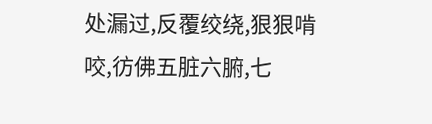处漏过,反覆绞绕,狠狠啃咬,彷佛五脏六腑,七